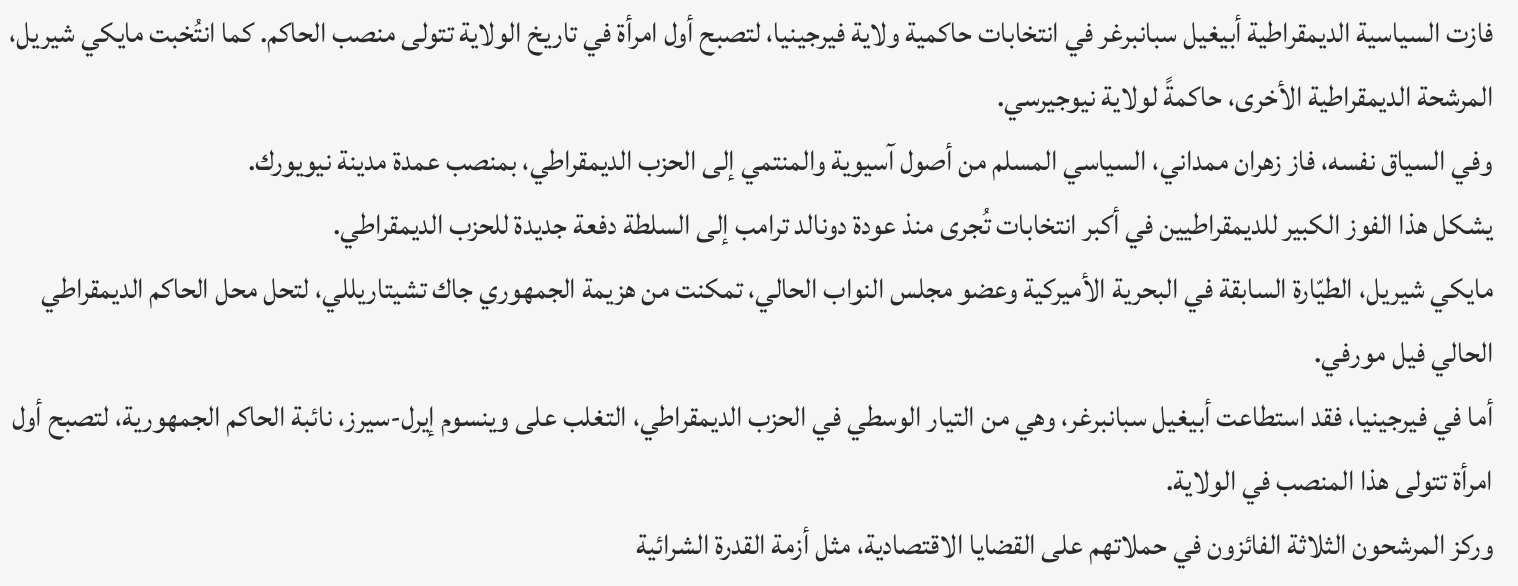فازت السياسية الديمقراطية أبيغيل سبانبرغر في انتخابات حاكمية ولاية فيرجينيا، لتصبح أول امرأة في تاريخ الولاية تتولى منصب الحاكم. كما انتُخبت مايكي شيريل، المرشحة الديمقراطية الأخرى، حاكمةً لولاية نيوجيرسي.
وفي السياق نفسه، فاز زهران ممداني، السياسي المسلم من أصول آسيوية والمنتمي إلى الحزب الديمقراطي، بمنصب عمدة مدينة نيويورك.
يشكل هذا الفوز الكبير للديمقراطيين في أكبر انتخابات تُجرى منذ عودة دونالد ترامب إلى السلطة دفعة جديدة للحزب الديمقراطي.
مايكي شيريل، الطيّارة السابقة في البحرية الأميركية وعضو مجلس النواب الحالي، تمكنت من هزيمة الجمهوري جاك تشيتاريللي، لتحل محل الحاكم الديمقراطي الحالي فيل مورفي.
أما في فيرجينيا، فقد استطاعت أبيغيل سبانبرغر، وهي من التيار الوسطي في الحزب الديمقراطي، التغلب على وينسوم إيرل-سيرز، نائبة الحاكم الجمهورية، لتصبح أول امرأة تتولى هذا المنصب في الولاية.
وركز المرشحون الثلاثة الفائزون في حملاتهم على القضايا الاقتصادية، مثل أزمة القدرة الشرائية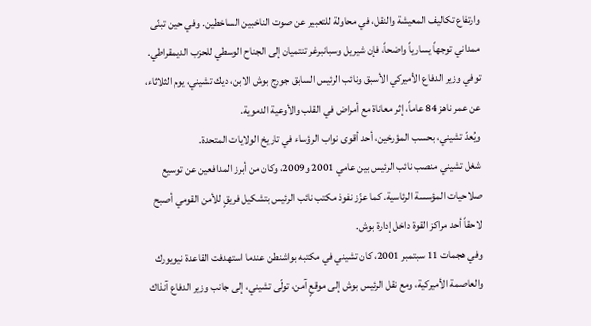وارتفاع تكاليف المعيشة والنقل، في محاولة للتعبير عن صوت الناخبين الساخطين. وفي حين تبنّى ممداني توجهاً يسارياً واضحاً، فإن شيريل وسبانبرغر تنتميان إلى الجناح الوسطي للحزب الديمقراطي.
توفي وزير الدفاع الأميركي الأسبق ونائب الرئيس السابق جورج بوش الابن، ديك تشيني، يوم الثلاثاء، عن عمر ناهز 84 عاماً، إثر معاناة مع أمراض في القلب والأوعية الدموية.
ويُعدّ تشيني، بحسب المؤرخين، أحد أقوى نواب الرؤساء في تاريخ الولايات المتحدة.
شغل تشيني منصب نائب الرئيس بين عامي 2001 و2009، وكان من أبرز المدافعين عن توسيع صلاحيات المؤسسة الرئاسية. كما عزّز نفوذ مكتب نائب الرئيس بتشكيل فريقٍ للأمن القومي أصبح لاحقاً أحد مراكز القوة داخل إدارة بوش.
وفي هجمات 11 سبتمبر 2001، كان تشيني في مكتبه بواشنطن عندما استهدفت القاعدة نيويورك والعاصمة الأميركية، ومع نقل الرئيس بوش إلى موقعٍ آمن، تولّى تشيني، إلى جانب وزير الدفاع آنذاك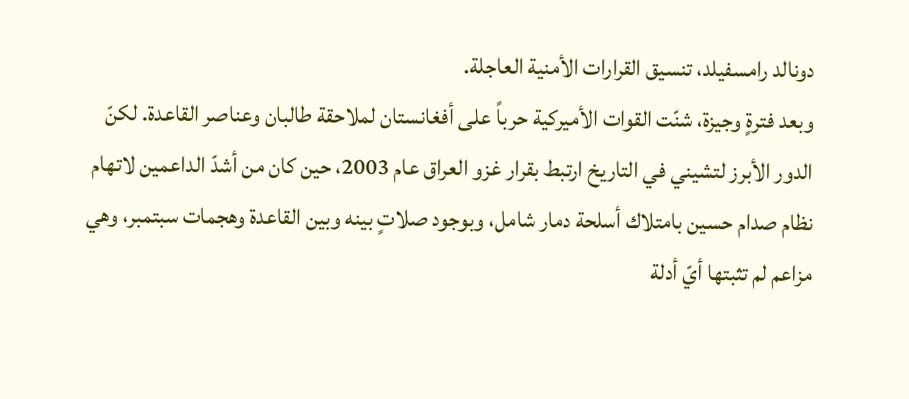دونالد رامسفيلد، تنسيق القرارات الأمنية العاجلة.
وبعد فترةٍ وجيزة، شنّت القوات الأميركية حرباً على أفغانستان لملاحقة طالبان وعناصر القاعدة. لكنّ الدور الأبرز لتشيني في التاريخ ارتبط بقرار غزو العراق عام 2003، حين كان من أشدّ الداعمين لاتهام نظام صدام حسين بامتلاك أسلحة دمار شامل، وبوجود صلاتٍ بينه وبين القاعدة وهجمات سبتمبر، وهي مزاعم لم تثبتها أيّ أدلة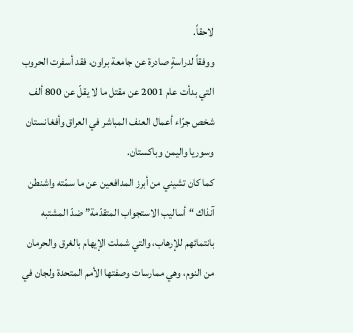لاحقاً.
ووفقاً لدراسةٍ صادرة عن جامعة براون، فقد أسفرت الحروب التي بدأت عام 2001 عن مقتل ما لا يقلّ عن 800 ألف شخص جرّاء أعمال العنف المباشر في العراق وأفغانستان وسوريا واليمن وباكستان.
كما كان تشيني من أبرز المدافعين عن ما سمّته واشنطن آنذاك “أساليب الاستجواب المتقدّمة” ضدّ المشتبه بانتمائهم للإرهاب، والتي شملت الإيهام بالغرق والحرمان من النوم، وهي ممارسات وصفتها الأمم المتحدة ولجان في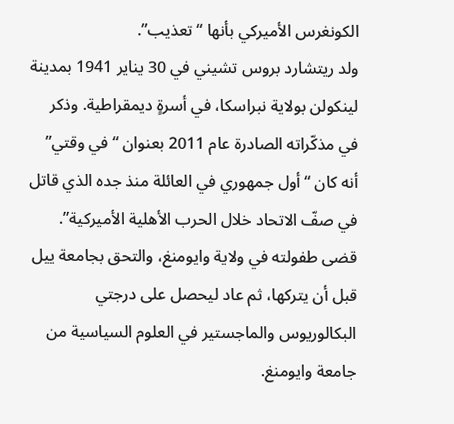الكونغرس الأميركي بأنها “تعذيب”.
ولد ريتشارد بروس تشيني في 30 يناير 1941 بمدينة لينكولن بولاية نبراسكا، في أسرةٍ ديمقراطية. وذكر في مذكّراته الصادرة عام 2011 بعنوان “في وقتي” أنه كان “أول جمهوري في العائلة منذ جده الذي قاتل في صفّ الاتحاد خلال الحرب الأهلية الأميركية”.
قضى طفولته في ولاية وايومنغ، والتحق بجامعة ييل قبل أن يتركها، ثم عاد ليحصل على درجتي البكالوريوس والماجستير في العلوم السياسية من جامعة وايومنغ.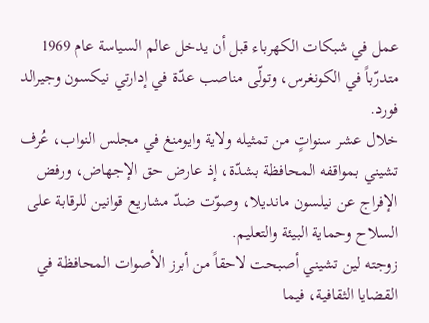عمل في شبكات الكهرباء قبل أن يدخل عالم السياسة عام 1969 متدرّباً في الكونغرس، وتولّى مناصب عدّة في إدارتي نيكسون وجيرالد فورد.
خلال عشر سنواتٍ من تمثيله ولاية وايومنغ في مجلس النواب، عُرف تشيني بمواقفه المحافظة بشدّة، إذ عارض حق الإجهاض، ورفض الإفراج عن نيلسون مانديلا، وصوّت ضدّ مشاريع قوانين للرقابة على السلاح وحماية البيئة والتعليم.
زوجته لين تشيني أصبحت لاحقاً من أبرز الأصوات المحافظة في القضايا الثقافية، فيما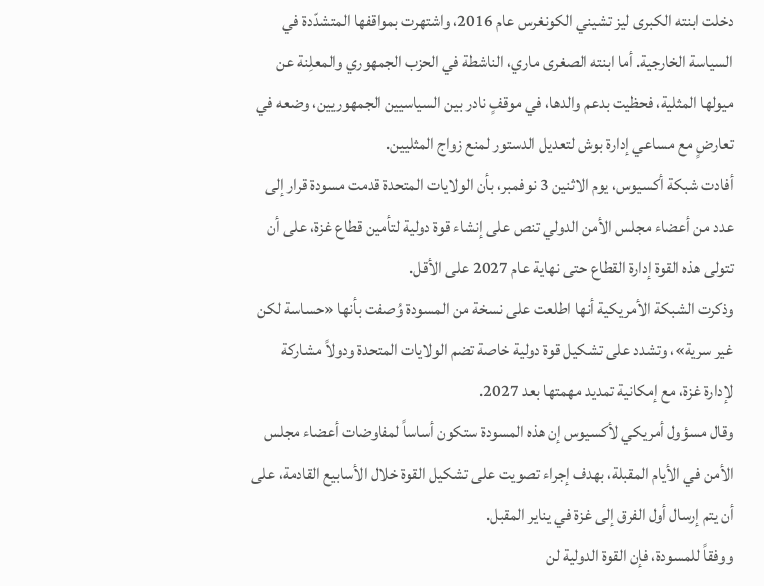دخلت ابنته الكبرى ليز تشيني الكونغرس عام 2016، واشتهرت بمواقفها المتشدّدة في السياسة الخارجية. أما ابنته الصغرى ماري، الناشطة في الحزب الجمهوري والمعلِنة عن ميولها المثلية، فحظيت بدعم والدها، في موقفٍ نادر بين السياسيين الجمهوريين، وضعه في تعارضٍ مع مساعي إدارة بوش لتعديل الدستور لمنع زواج المثليين.
أفادت شبكة أكسيوس، يوم الاثنين 3 نوفمبر، بأن الولايات المتحدة قدمت مسودة قرار إلى عدد من أعضاء مجلس الأمن الدولي تنص على إنشاء قوة دولية لتأمين قطاع غزة، على أن تتولى هذه القوة إدارة القطاع حتى نهاية عام 2027 على الأقل.
وذكرت الشبكة الأمريكية أنها اطلعت على نسخة من المسودة وُصفت بأنها «حساسة لكن غير سرية»، وتشدد على تشكيل قوة دولية خاصة تضم الولايات المتحدة ودولاً مشاركة لإدارة غزة، مع إمكانية تمديد مهمتها بعد 2027.
وقال مسؤول أمريكي لأكسيوس إن هذه المسودة ستكون أساساً لمفاوضات أعضاء مجلس الأمن في الأيام المقبلة، بهدف إجراء تصويت على تشكيل القوة خلال الأسابيع القادمة، على أن يتم إرسال أول الفرق إلى غزة في يناير المقبل.
ووفقاً للمسودة، فإن القوة الدولية لن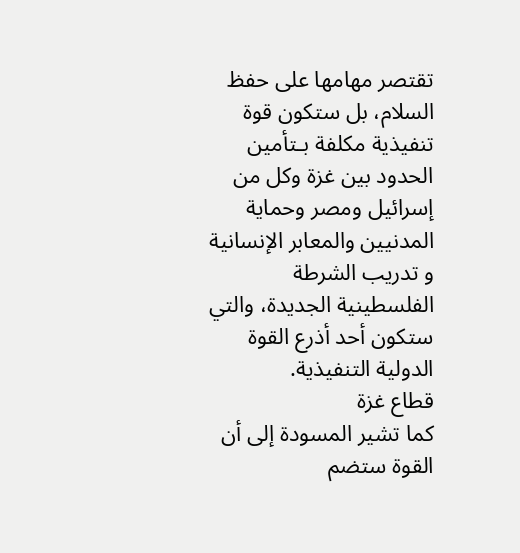تقتصر مهامها على حفظ السلام، بل ستكون قوة تنفيذية مكلفة بـتأمين الحدود بين غزة وكل من إسرائيل ومصر وحماية المدنيين والمعابر الإنسانية و تدريب الشرطة الفلسطينية الجديدة، والتي ستكون أحد أذرع القوة الدولية التنفيذية.
قطاع غزة
كما تشير المسودة إلى أن القوة ستضم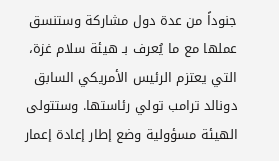جنوداً من عدة دول مشاركة وستنسق عملها مع ما يُعرف بـ هيئة سلام غزة، التي يعتزم الرئيس الأمريكي السابق دونالد ترامب تولي رئاستها. وستتولى الهيئة مسؤولية وضع إطار إعادة إعمار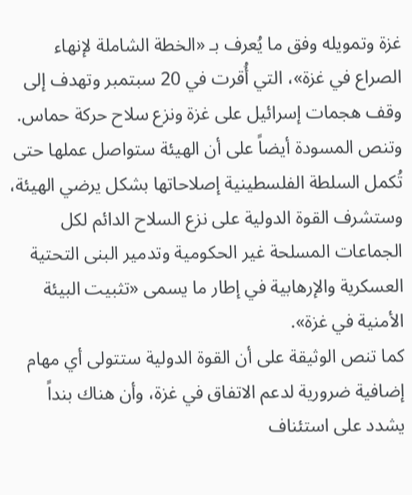غزة وتمويله وفق ما يُعرف بـ «الخطة الشاملة لإنهاء الصراع في غزة»، التي أُقرت في 20 سبتمبر وتهدف إلى وقف هجمات إسرائيل على غزة ونزع سلاح حركة حماس.
وتنص المسودة أيضاً على أن الهيئة ستواصل عملها حتى تُكمل السلطة الفلسطينية إصلاحاتها بشكل يرضي الهيئة، وستشرف القوة الدولية على نزع السلاح الدائم لكل الجماعات المسلحة غير الحكومية وتدمير البنى التحتية العسكرية والإرهابية في إطار ما يسمى «تثبيت البيئة الأمنية في غزة».
كما تنص الوثيقة على أن القوة الدولية ستتولى أي مهام إضافية ضرورية لدعم الاتفاق في غزة، وأن هناك بنداً يشدد على استئناف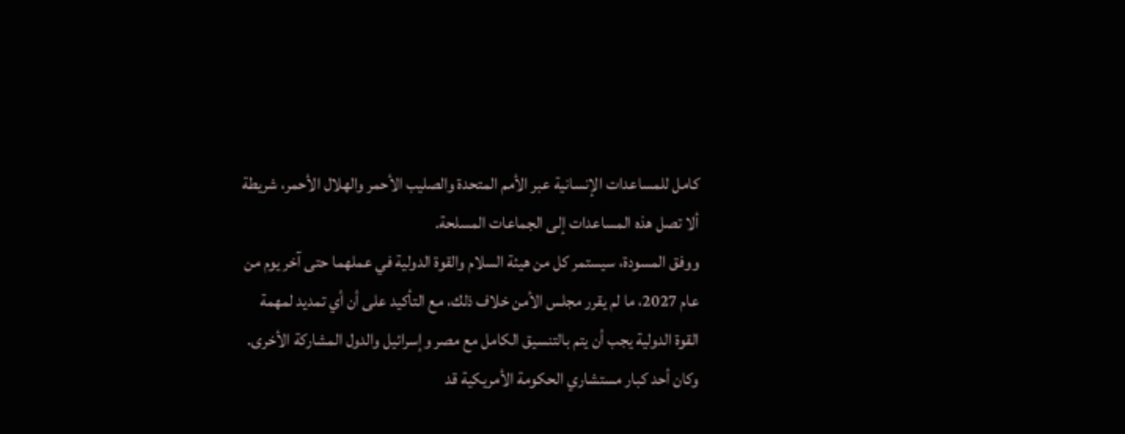كامل للمساعدات الإنسانية عبر الأمم المتحدة والصليب الأحمر والهلال الأحمر، شريطة ألا تصل هذه المساعدات إلى الجماعات المسلحة.
ووفق المسودة، سيستمر كل من هيئة السلام والقوة الدولية في عملهما حتى آخر يوم من عام 2027، ما لم يقرر مجلس الأمن خلاف ذلك، مع التأكيد على أن أي تمديد لمهمة القوة الدولية يجب أن يتم بالتنسيق الكامل مع مصر وإسرائيل والدول المشاركة الأخرى.
وكان أحد كبار مستشاري الحكومة الأمريكية قد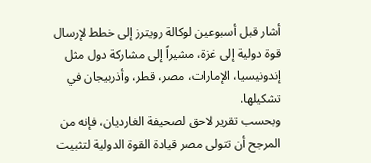أشار قبل أسبوعين لوكالة رويترز إلى خطط لإرسال قوة دولية إلى غزة، مشيراً إلى مشاركة دول مثل إندونيسيا، الإمارات، مصر، قطر، وأذربيجان في تشكيلها.
وبحسب تقرير لاحق لصحيفة الغارديان، فإنه من المرجح أن تتولى مصر قيادة القوة الدولية لتثبيت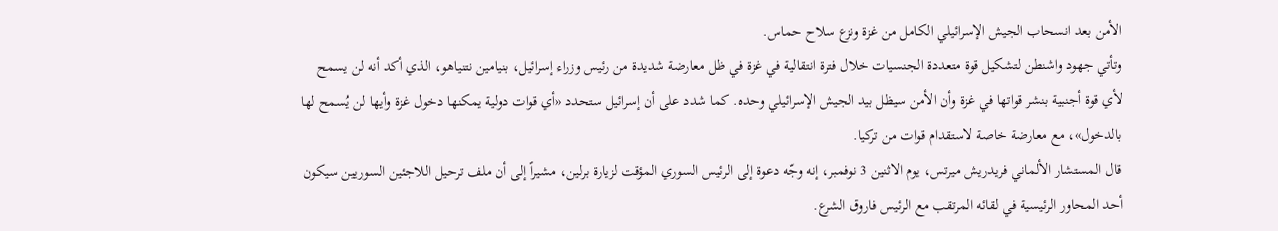الأمن بعد انسحاب الجيش الإسرائيلي الكامل من غزة ونزع سلاح حماس.
وتأتي جهود واشنطن لتشكيل قوة متعددة الجنسيات خلال فترة انتقالية في غزة في ظل معارضة شديدة من رئيس وزراء إسرائيل، بنيامين نتنياهو، الذي أكد أنه لن يسمح لأي قوة أجنبية بنشر قواتها في غزة وأن الأمن سيظل بيد الجيش الإسرائيلي وحده. كما شدد على أن إسرائيل ستحدد «أي قوات دولية يمكنها دخول غزة وأيها لن يُسمح لها بالدخول»، مع معارضة خاصة لاستقدام قوات من تركيا.
قال المستشار الألماني فريدريش ميرتس، يوم الاثنين 3 نوفمبر، إنه وجّه دعوة إلى الرئيس السوري المؤقت لزيارة برلين، مشيراً إلى أن ملف ترحيل اللاجئين السوريين سيكون أحد المحاور الرئيسية في لقائه المرتقب مع الرئيس فاروق الشرع.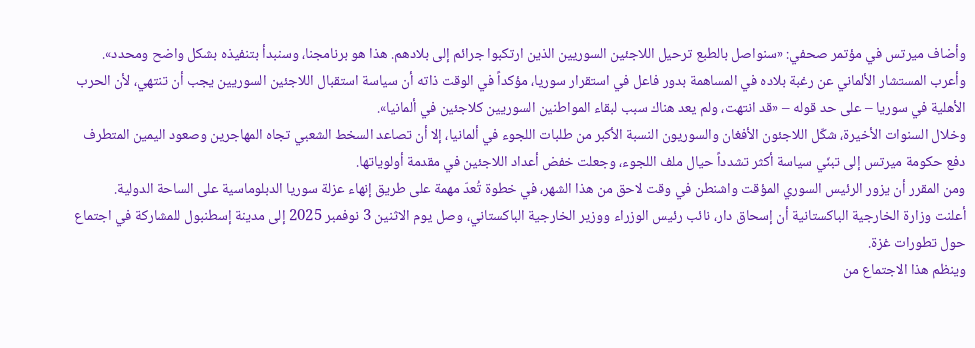وأضاف ميرتس في مؤتمر صحفي: «سنواصل بالطبع ترحيل اللاجئين السوريين الذين ارتكبوا جرائم إلى بلادهم. هذا هو برنامجنا، وسنبدأ بتنفيذه بشكل واضح ومحدد».
وأعرب المستشار الألماني عن رغبة بلاده في المساهمة بدور فاعل في استقرار سوريا، مؤكداً في الوقت ذاته أن سياسة استقبال اللاجئين السوريين يجب أن تنتهي، لأن الحرب الأهلية في سوريا – على حد قوله – «قد انتهت، ولم يعد هناك سبب لبقاء المواطنين السوريين كلاجئين في ألمانيا».
وخلال السنوات الأخيرة، شكّل اللاجئون الأفغان والسوريون النسبة الأكبر من طلبات اللجوء في ألمانيا، إلا أن تصاعد السخط الشعبي تجاه المهاجرين وصعود اليمين المتطرف دفع حكومة ميرتس إلى تبنّي سياسة أكثر تشدداً حيال ملف اللجوء، وجعلت خفض أعداد اللاجئين في مقدمة أولوياتها.
ومن المقرر أن يزور الرئيس السوري المؤقت واشنطن في وقت لاحق من هذا الشهر، في خطوة تُعدّ مهمة على طريق إنهاء عزلة سوريا الدبلوماسية على الساحة الدولية.
أعلنت وزارة الخارجية الباكستانية أن إسحاق دار، نائب رئيس الوزراء ووزير الخارجية الباكستاني، وصل يوم الاثنين 3 نوفمبر 2025 إلى مدينة إسطنبول للمشاركة في اجتماع حول تطورات غزة.
وينظم هذا الاجتماع من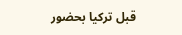قبل تركيا بحضور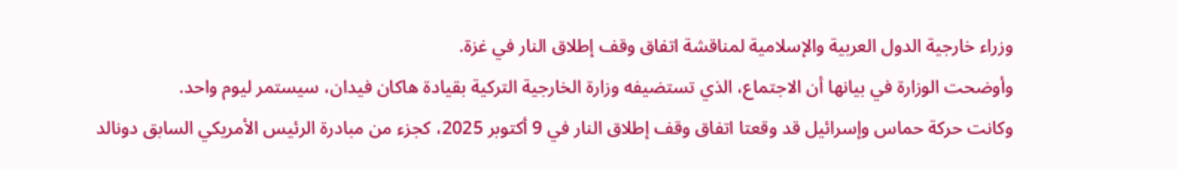وزراء خارجية الدول العربية والإسلامية لمناقشة اتفاق وقف إطلاق النار في غزة.
وأوضحت الوزارة في بيانها أن الاجتماع، الذي تستضيفه وزارة الخارجية التركية بقيادة هاكان فيدان، سيستمر ليوم واحد.
وكانت حركة حماس وإسرائيل قد وقعتا اتفاق وقف إطلاق النار في 9 أكتوبر 2025، كجزء من مبادرة الرئيس الأمريكي السابق دونالد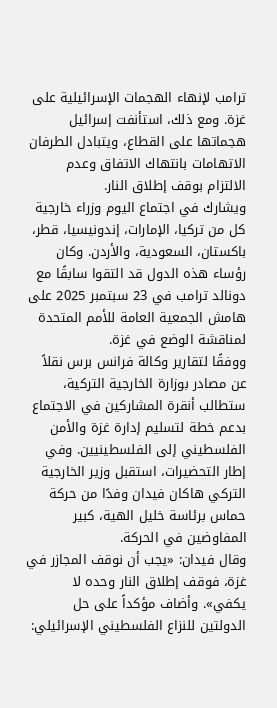ترامب لإنهاء الهجمات الإسرائيلية على غزة. ومع ذلك، استأنفت إسرائيل هجماتها على القطاع، ويتبادل الطرفان الاتهامات بانتهاك الاتفاق وعدم الالتزام بوقف إطلاق النار.
ويشارك في اجتماع اليوم وزراء خارجية كل من تركيا، الإمارات، إندونيسيا، قطر، باكستان، السعودية، والأردن. وكان رؤساء هذه الدول قد التقوا سابقًا مع دونالد ترامب في 23 سبتمبر 2025 على هامش الجمعية العامة للأمم المتحدة لمناقشة الوضع في غزة.
ووفقًا لتقارير وكالة فرانس برس نقلاً عن مصادر بوزارة الخارجية التركية، ستطالب أنقرة المشاركين في الاجتماع بدعم خطة لتسليم إدارة غزة والأمن الفلسطيني إلى الفلسطينيين. وفي إطار التحضيرات، استقبل وزير الخارجية التركي هاكان فيدان وفدًا من حركة حماس برئاسة خليل الهية، كبير المفاوضين في الحركة.
وقال فيدان: «يجب أن نوقف المجازر في غزة، فوقف إطلاق النار وحده لا يكفي». وأضاف مؤكداً على حل الدولتين للنزاع الفلسطيني الإسرائيلي: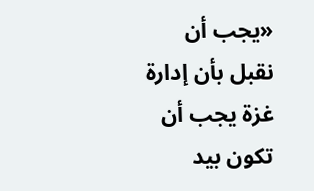«يجب أن نقبل بأن إدارة غزة يجب أن تكون بيد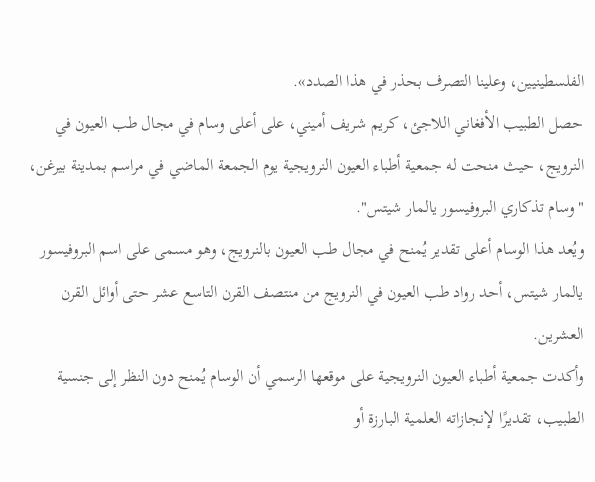الفلسطينيين، وعلينا التصرف بحذر في هذا الصدد».
حصل الطبيب الأفغاني اللاجئ، كريم شريف أميني، على أعلى وسام في مجال طب العيون في النرويج، حيث منحت له جمعية أطباء العيون النرويجية يوم الجمعة الماضي في مراسم بمدينة بيرغن، "وسام تذكاري البروفيسور يالمار شيتس".
ويُعد هذا الوسام أعلى تقدير يُمنح في مجال طب العيون بالنرويج، وهو مسمى على اسم البروفيسور يالمار شيتس، أحد رواد طب العيون في النرويج من منتصف القرن التاسع عشر حتى أوائل القرن العشرين.
وأكدت جمعية أطباء العيون النرويجية على موقعها الرسمي أن الوسام يُمنح دون النظر إلى جنسية الطبيب، تقديرًا لإنجازاته العلمية البارزة أو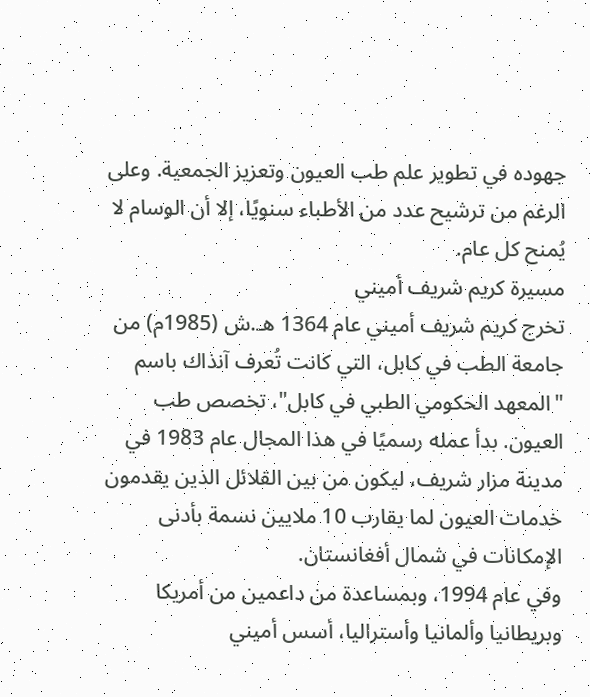جهوده في تطوير علم طب العيون وتعزيز الجمعية. وعلى الرغم من ترشيح عدد من الأطباء سنويًا، إلا أن الوسام لا يُمنح كل عام.
مسيرة كريم شريف أميني
تخرج كريم شريف أميني عام 1364 هـ.ش (1985م) من جامعة الطب في كابل، التي كانت تُعرف آنذاك باسم "المعهد الحكومي الطبي في كابل"، تخصص طب العيون. بدأ عمله رسميًا في هذا المجال عام 1983 في مدينة مزار شريف، ليكون من بين القلائل الذين يقدمون خدمات العيون لما يقارب 10 ملايين نسمة بأدنى الإمكانات في شمال أفغانستان.
وفي عام 1994، وبمساعدة من داعمين من أمريكا وبريطانيا وألمانيا وأستراليا، أسس أميني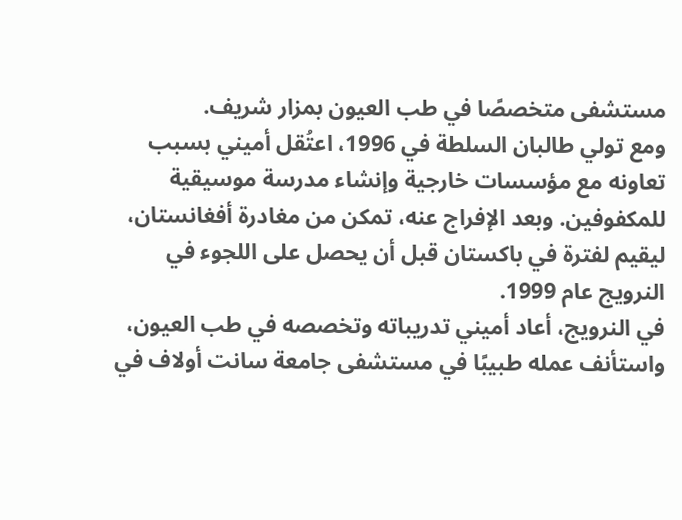مستشفى متخصصًا في طب العيون بمزار شريف.
ومع تولي طالبان السلطة في 1996، اعتُقل أميني بسبب تعاونه مع مؤسسات خارجية وإنشاء مدرسة موسيقية للمكفوفين. وبعد الإفراج عنه، تمكن من مغادرة أفغانستان، ليقيم لفترة في باكستان قبل أن يحصل على اللجوء في النرويج عام 1999.
في النرويج، أعاد أميني تدريباته وتخصصه في طب العيون، واستأنف عمله طبيبًا في مستشفى جامعة سانت أولاف في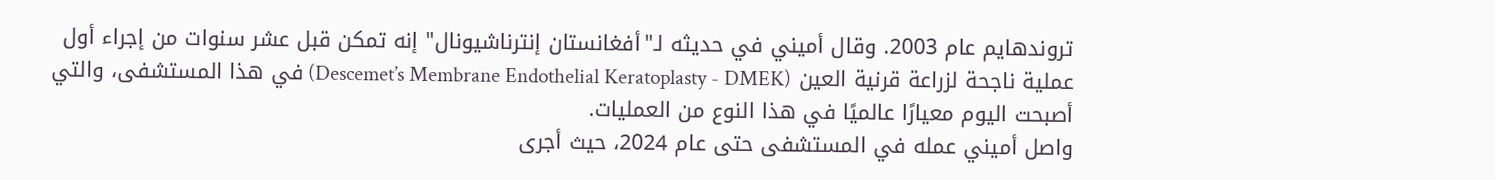تروندهايم عام 2003. وقال أميني في حديثه لـ"أفغانستان إنترناشيونال" إنه تمكن قبل عشر سنوات من إجراء أول عملية ناجحة لزراعة قرنية العين (Descemet’s Membrane Endothelial Keratoplasty - DMEK) في هذا المستشفى، والتي أصبحت اليوم معيارًا عالميًا في هذا النوع من العمليات.
واصل أميني عمله في المستشفى حتى عام 2024، حيث أجرى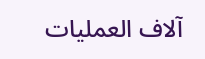آلاف العمليات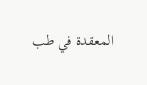المعقدة في طب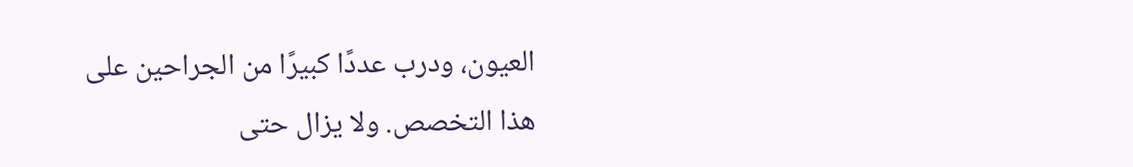العيون، ودرب عددًا كبيرًا من الجراحين على هذا التخصص. ولا يزال حتى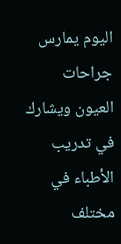اليوم يمارس جراحات العيون ويشارك في تدريب الأطباء في مختلف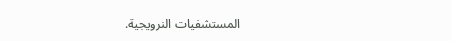المستشفيات النرويجية.